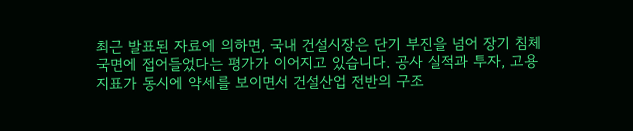최근 발표된 자료에 의하면, 국내 건설시장은 단기 부진을 넘어 장기 침체 국면에 접어들었다는 평가가 이어지고 있습니다. 공사 실적과 투자, 고용 지표가 동시에 약세를 보이면서 건설산업 전반의 구조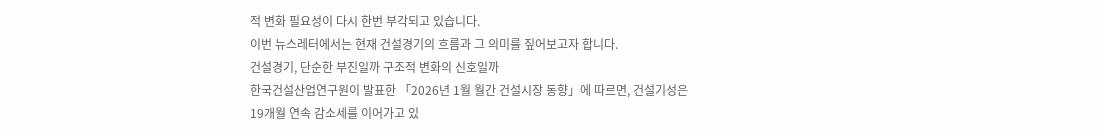적 변화 필요성이 다시 한번 부각되고 있습니다.
이번 뉴스레터에서는 현재 건설경기의 흐름과 그 의미를 짚어보고자 합니다.
건설경기, 단순한 부진일까 구조적 변화의 신호일까
한국건설산업연구원이 발표한 「2026년 1월 월간 건설시장 동향」에 따르면, 건설기성은 19개월 연속 감소세를 이어가고 있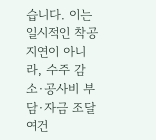습니다. 이는 일시적인 착공 지연이 아니라, 수주 감소·공사비 부담·자금 조달 여건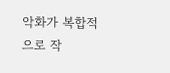악화가 복합적으로 작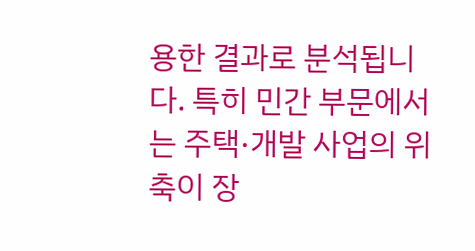용한 결과로 분석됩니다. 특히 민간 부문에서는 주택·개발 사업의 위축이 장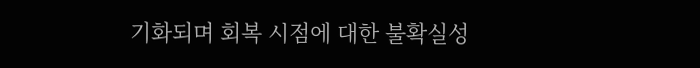기화되며 회복 시점에 대한 불확실성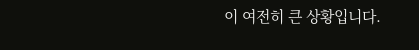이 여전히 큰 상황입니다.